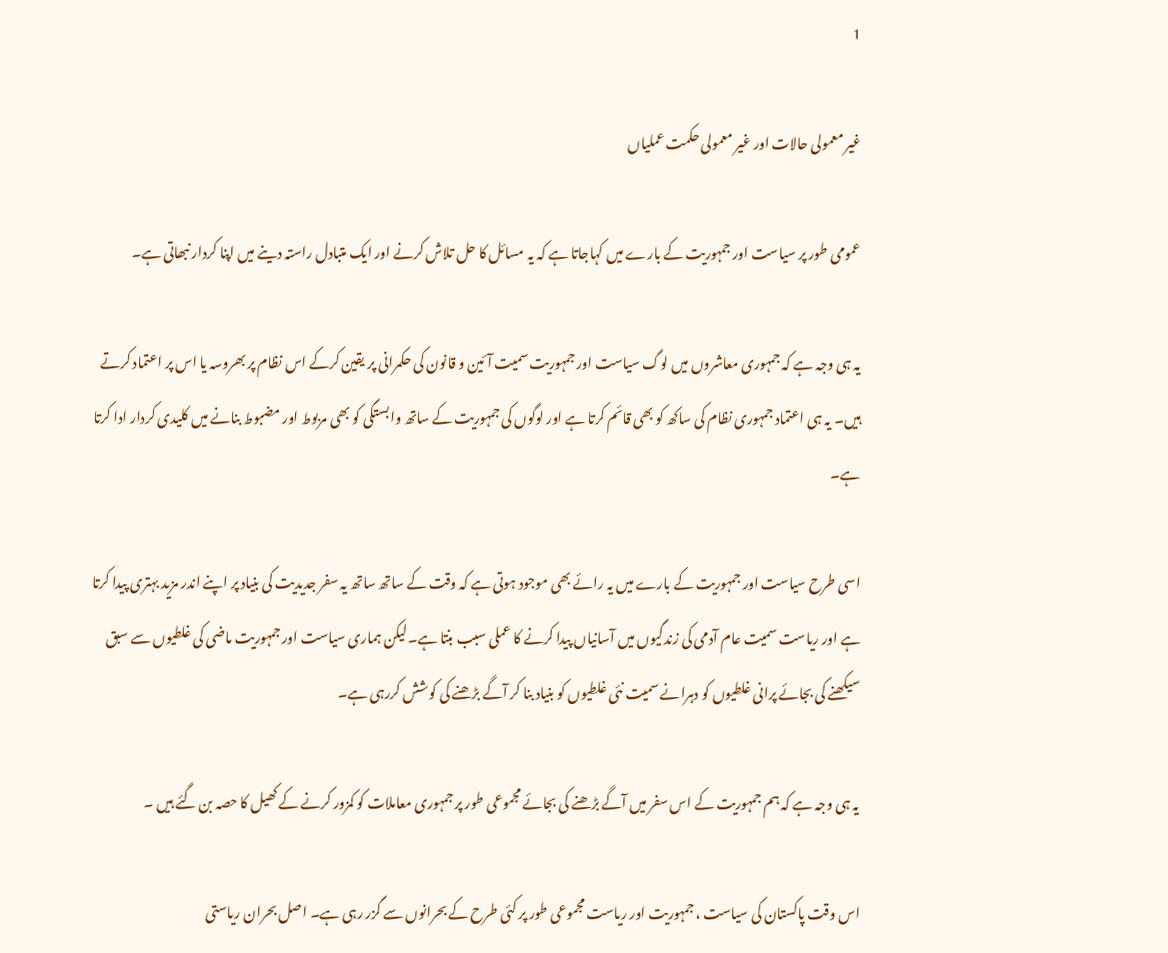1

غیر معمولی حالات اور غیر معمولی حکمت عملیاں

عمومی طور پر سیاست اور جمہوریت کے بارے میں کہاجاتا ہے کہ یہ مسائل کا حل تلاش کرنے اور ایک متبادل راستہ دینے میں اپنا کردار نبھاتی ہے۔

یہ ہی وجہ ہے کہ جمہوری معاشروں میں لوگ سیاست اور جمہوریت سمیت آئین و قانون کی حکمرانی پر یقین کرکے اس نظام پر بھروسہ یا اس پر اعتماد کرتے ہیں۔ یہ ہی اعتماد جمہوری نظام کی ساکھ کو بھی قائم کرتا ہے اور لوگوں کی جمہوریت کے ساتھ وابستگی کو بھی مربوط اور مضبوط بنانے میں کلیدی کردار ادا کرتا ہے۔

اسی طرح سیاست اور جمہوریت کے بارے میں یہ رائے بھی موجود ہوتی ہے کہ وقت کے ساتھ ساتھ یہ سفر جدیدیت کی بنیاد پر اپنے اندر مزید بہتری پیدا کرتا ہے اور ریاست سمیت عام آدمی کی زندگیوں میں آسانیاں پیدا کرنے کا عملی سبب بنتا ہے۔لیکن ہماری سیاست اور جمہوریت ماضی کی غلطیوں سے سبق سیکھنے کی بجائے پرانی غلطیوں کو دہرانے سمیت نئی غلطیوں کو بنیاد بنا کر آگے بڑھنے کی کوشش کررہی ہے۔

یہ ہی وجہ ہے کہ ہم جمہوریت کے اس سفر میں آگے بڑھنے کی بجائے مجموعی طور پر جمہوری معاملات کو کمزور کرنے کے کھیل کا حصہ بن گئے ہیں ۔

اس وقت پاکستان کی سیاست ، جمہوریت اور ریاست مجموعی طور پر کئی طرح کے بحرانوں سے گزر رہی ہے۔ اصل بحران ریاستی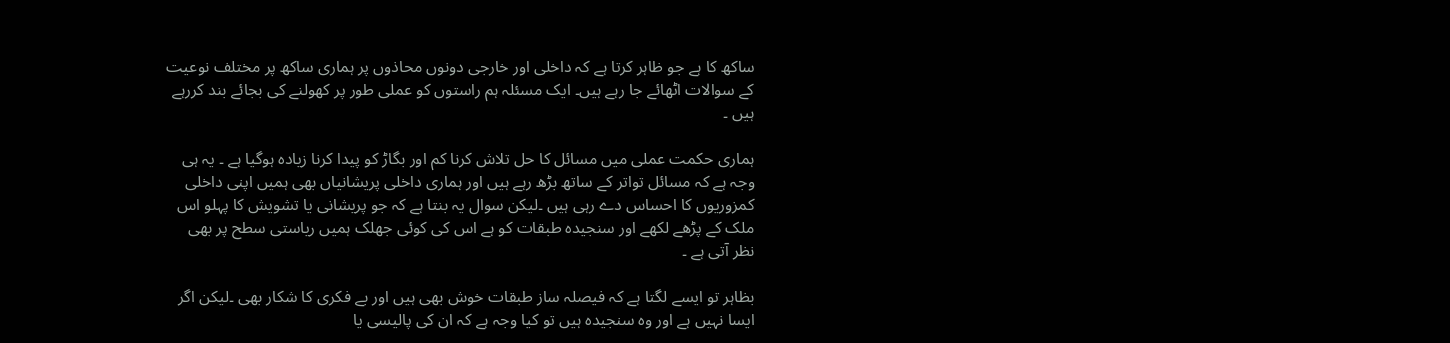ساکھ کا ہے جو ظاہر کرتا ہے کہ داخلی اور خارجی دونوں محاذوں پر ہماری ساکھ پر مختلف نوعیت کے سوالات اٹھائے جا رہے ہیں۔ ایک مسئلہ ہم راستوں کو عملی طور پر کھولنے کی بجائے بند کررہے ہیں ۔

ہماری حکمت عملی میں مسائل کا حل تلاش کرنا کم اور بگاڑ کو پیدا کرنا زیادہ ہوگیا ہے ۔ یہ ہی وجہ ہے کہ مسائل تواتر کے ساتھ بڑھ رہے ہیں اور ہماری داخلی پریشانیاں بھی ہمیں اپنی داخلی کمزوریوں کا احساس دے رہی ہیں ۔لیکن سوال یہ بنتا ہے کہ جو پریشانی یا تشویش کا پہلو اس ملک کے پڑھے لکھے اور سنجیدہ طبقات کو ہے اس کی کوئی جھلک ہمیں ریاستی سطح پر بھی نظر آتی ہے ۔

بظاہر تو ایسے لگتا ہے کہ فیصلہ ساز طبقات خوش بھی ہیں اور بے فکری کا شکار بھی ۔لیکن اگر ایسا نہیں ہے اور وہ سنجیدہ ہیں تو کیا وجہ ہے کہ ان کی پالیسی یا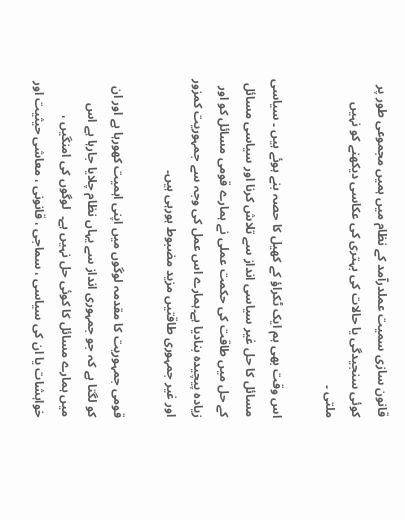قانون سازی سمیت عملدرآمد کے نظام میں ہمیں مجموعی طور پر کوئی سنجیدگی یا حالات کی بہتری کی عکاسی دیکھنے کو نہیں ملتی ۔

اس وقت بھی ہم ایک ٹکراؤ کے کھیل کا حصہ بنے ہوئے ہیں ۔ سیاسی مسائل کا حل غیر سیاسی انداز سے تلاش کرنا اور سیاسی مسائل کے حل میں طاقت کی حکمت عملی نے ہمارے قومی مسائل کو اور زیادہ پیچیدہ بنادیا ہے۔ہمارے اس عمل کی وجہ سے جمہوریت کمزور اور غیر جمہوری طاقتیں مزید مضبوط ہورہی ہیں۔

قومی جمہوریت کا مقدمہ لوگوں میں اپنی اہمیت کھورہا ہے اور ان کو لگتا ہے کہ جو جمہوری انداز سے یہاں نظام چلایا جارہا ہے اس میں ہمارے مسائل کا کوئی حل نہیں ہے۔  لوگوں کی امنگیں ، خواہشات یا ان کی سیاسی ، سماجی ، قانونی ، معاشی حیثیت اور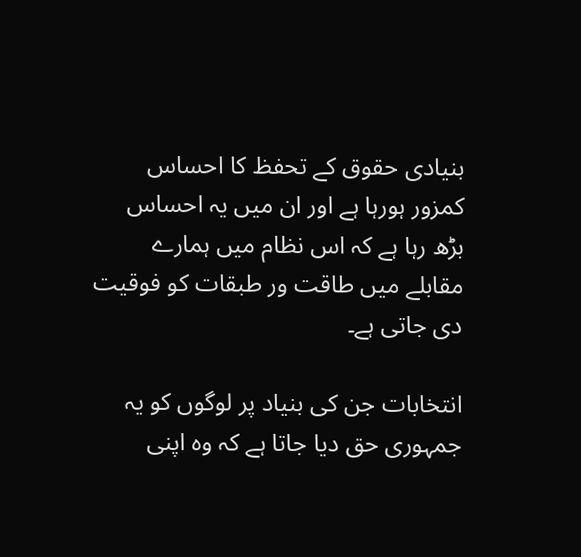بنیادی حقوق کے تحفظ کا احساس کمزور ہورہا ہے اور ان میں یہ احساس بڑھ رہا ہے کہ اس نظام میں ہمارے مقابلے میں طاقت ور طبقات کو فوقیت دی جاتی ہے۔

انتخابات جن کی بنیاد پر لوگوں کو یہ جمہوری حق دیا جاتا ہے کہ وہ اپنی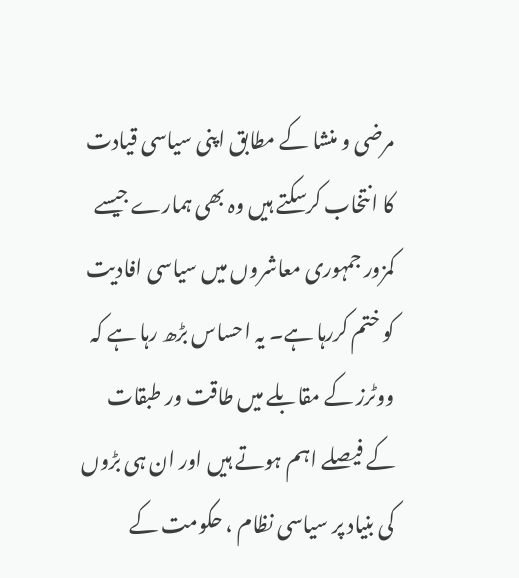مرضی و منشا کے مطابق اپنی سیاسی قیادت کا انتخاب کرسکتے ہیں وہ بھی ہمارے جیسے کمزور جمہوری معاشروں میں سیاسی افادیت کو ختم کررہا ہے۔ یہ احساس بڑھ رہا ہے کہ ووٹرز کے مقابلے میں طاقت ور طبقات کے فیصلے اہم ہوتے ہیں اور ان ہی بڑوں کی بنیاد پر سیاسی نظام ، حکومت کے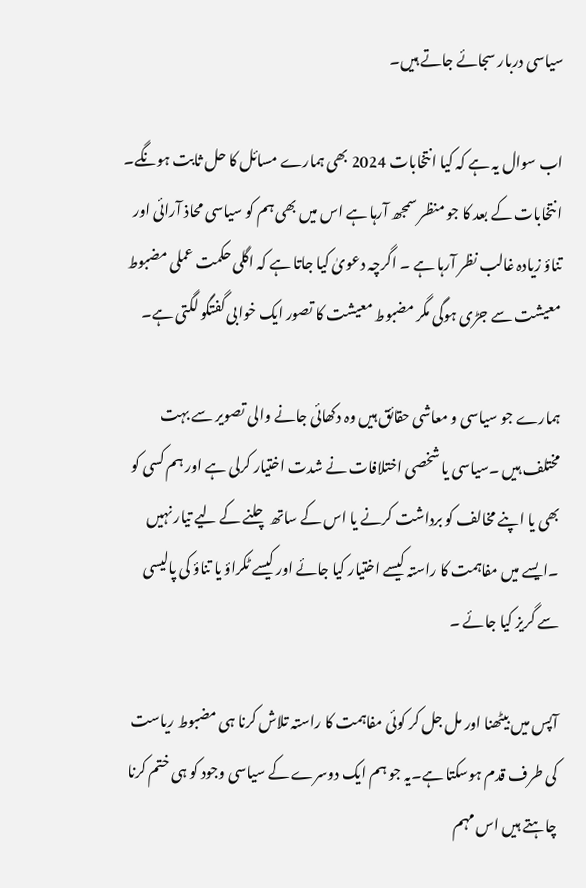سیاسی دربار سجائے جاتے ہیں۔

اب سوال یہ ہے کہ کیا انتخابات 2024 بھی ہمارے مسائل کا حل ثابت ہونگے۔ انتخابات کے بعد کا جو منظر سمجھ آرہا ہے اس میں بھی ہم کو سیاسی محاذ آرائی اور تناؤ زیادہ غالب نظر آرہا ہے ۔ اگرچہ دعویٰ کیا جاتا ہے کہ اگلی حکمت عملی مضبوط معیشت سے جڑی ہوگی مگر مضبوط معیشت کا تصور ایک خوابی گفتگو لگتی ہے۔

ہمارے جو سیاسی و معاشی حقائق ہیں وہ دکھائی جانے والی تصویر سے بہت مختلف ہیں ۔سیاسی یا شخصی اختلافات نے شدت اختیار کرلی ہے اور ہم کسی کو بھی یا اپنے مخالف کو برداشت کرنے یا اس کے ساتھ چلنے کے لیے تیار نہیں ۔ایسے میں مفاہمت کا راستہ کیسے اختیار کیا جائے اور کیسے ٹکراؤ یا تناؤ کی پالیسی سے گریز کیا جائے ۔

آپس میں بیٹھنا اور مل جل کر کوئی مفاہمت کا راستہ تلاش کرنا ہی مضبوط ریاست کی طرف قدم ہوسکتا ہے۔یہ جو ہم ایک دوسرے کے سیاسی وجود کو ہی ختم کرنا چاہتے ہیں اس مہم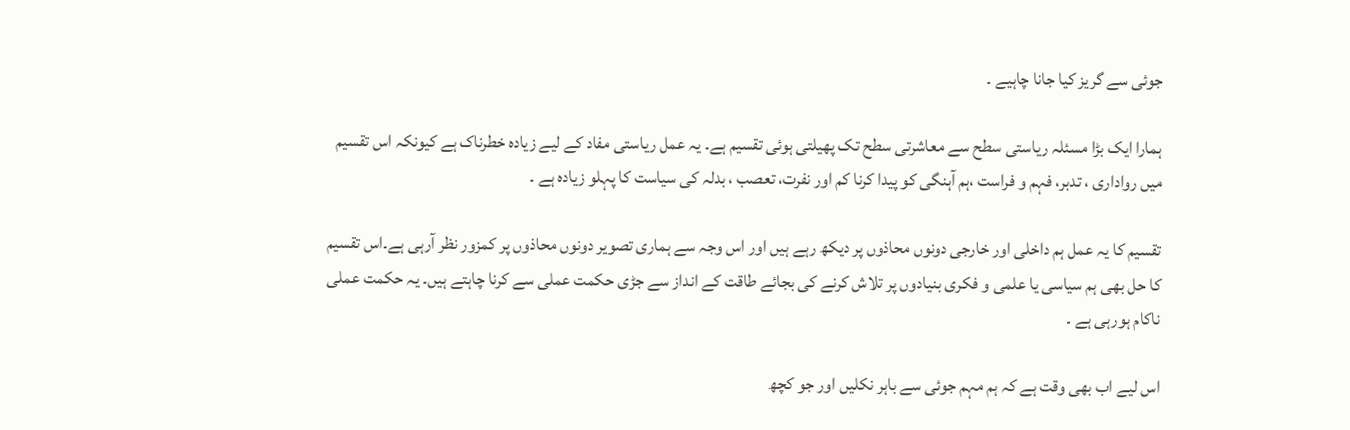جوئی سے گریز کیا جانا چاہیے ۔

ہمارا ایک بڑا مسئلہ ریاستی سطح سے معاشرتی سطح تک پھیلتی ہوئی تقسیم ہے۔ یہ عمل ریاستی مفاد کے لیے زیادہ خطرناک ہے کیونکہ اس تقسیم میں رواداری ، تدبر، فہم و فراست ،ہم آہنگی کو پیدا کرنا کم اور نفرت، تعصب ، بدلہ کی سیاست کا پہلو زیادہ ہے ۔

تقسیم کا یہ عمل ہم داخلی اور خارجی دونوں محاذوں پر دیکھ رہے ہیں اور اس وجہ سے ہماری تصویر دونوں محاذوں پر کمزور نظر آرہی ہے۔اس تقسیم کا حل بھی ہم سیاسی یا علمی و فکری بنیادوں پر تلاش کرنے کی بجائے طاقت کے انداز سے جڑی حکمت عملی سے کرنا چاہتے ہیں۔ یہ حکمت عملی ناکام ہورہی ہے ۔

اس لیے اب بھی وقت ہے کہ ہم مہم جوئی سے باہر نکلیں اور جو کچھ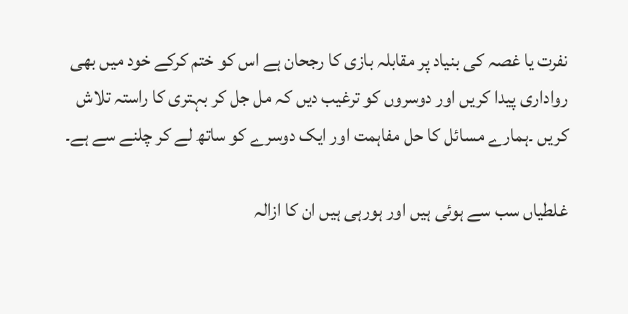نفرت یا غصہ کی بنیاد پر مقابلہ بازی کا رجحان ہے اس کو ختم کرکے خود میں بھی رواداری پیدا کریں اور دوسروں کو ترغیب دیں کہ مل جل کر بہتری کا راستہ تلاش کریں ۔ہمارے مسائل کا حل مفاہمت اور ایک دوسرے کو ساتھ لے کر چلنے سے ہے۔

غلطیاں سب سے ہوئی ہیں اور ہورہی ہیں ان کا ازالہ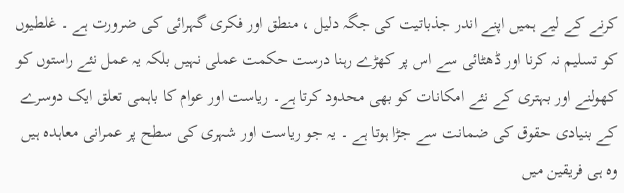کرنے کے لیے ہمیں اپنے اندر جذباتیت کی جگہ دلیل ، منطق اور فکری گہرائی کی ضرورت ہے ۔ غلطیوں کو تسلیم نہ کرنا اور ڈھٹائی سے اس پر کھڑے رہنا درست حکمت عملی نہیں بلکہ یہ عمل نئے راستوں کو کھولنے اور بہتری کے نئے امکانات کو بھی محدود کرتا ہے۔ ریاست اور عوام کا باہمی تعلق ایک دوسرے کے بنیادی حقوق کی ضمانت سے جڑا ہوتا ہے ۔ یہ جو ریاست اور شہری کی سطح پر عمرانی معاہدہ ہیں وہ ہی فریقین میں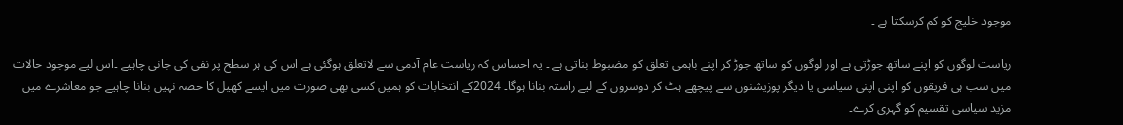موجود خلیج کو کم کرسکتا ہے ۔

ریاست لوگوں کو اپنے ساتھ جوڑتی ہے اور لوگوں کو ساتھ جوڑ کر اپنے باہمی تعلق کو مضبوط بناتی ہے ۔ یہ احساس کہ ریاست عام آدمی سے لاتعلق ہوگئی ہے اس کی ہر سطح پر نفی کی جانی چاہیے ۔اس لیے موجود حالات میں سب ہی فریقوں کو اپنی اپنی سیاسی یا دیگر پوزیشنوں سے پیچھے ہٹ کر دوسروں کے لیے راستہ بنانا ہوگا۔ 2024کے انتخابات کو ہمیں کسی بھی صورت میں ایسے کھیل کا حصہ نہیں بنانا چاہیے جو معاشرے میں مزید سیاسی تقسیم کو گہری کرے۔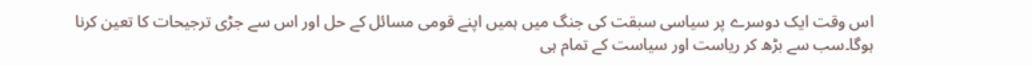اس وقت ایک دوسرے پر سیاسی سبقت کی جنگ میں ہمیں اپنے قومی مسائل کے حل اور اس سے جڑی ترجیحات کا تعین کرنا ہوگا۔سب سے بڑھ کر ریاست اور سیاست کے تمام ہی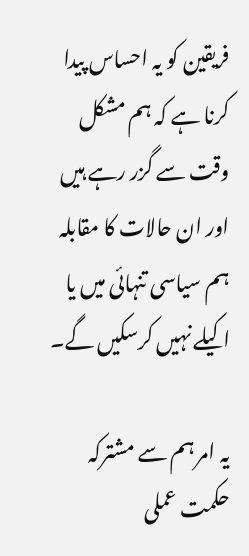فریقین کو یہ احساس پیدا کرنا ہے کہ ہم مشکل وقت سے گزر رہے ہیں اور ان حالات کا مقابلہ ہم سیاسی تنہائی میں یا اکیلے نہیں کرسکیں گے۔

یہ امر ہم سے مشترکہ حکمت عملی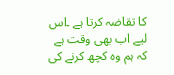کا تقاضہ کرتا ہے ۔اس لیے اب بھی وقت ہے کہ ہم وہ کچھ کرنے کی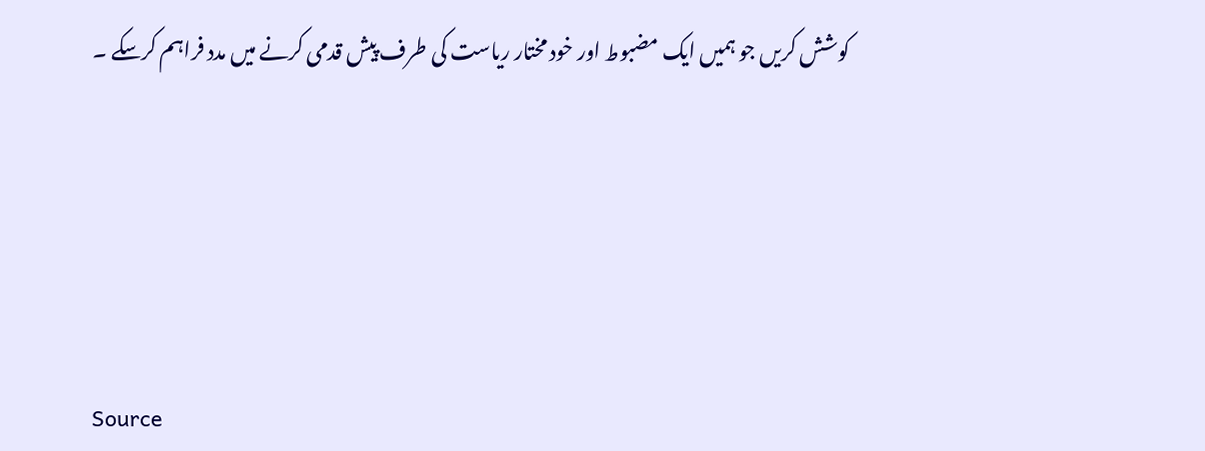کوشش کریں جو ہمیں ایک مضبوط اور خود مختار ریاست کی طرف پیش قدمی کرنے میں مدد فراہم کرسکے ۔





Source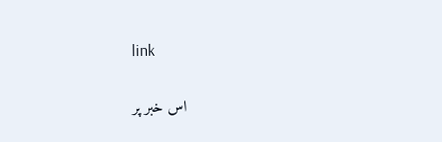link

اس خبر پر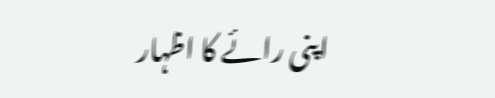اپنی رائے کا اظہار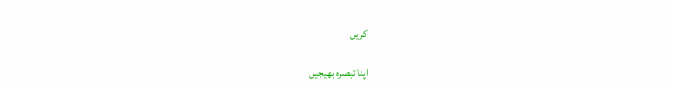کریں

اپنا تبصرہ بھیجیں